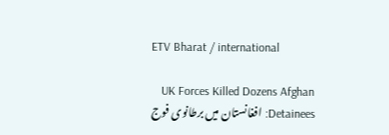ETV Bharat / international

UK Forces Killed Dozens Afghan Detainees: افغانستان میں برطانوی فوج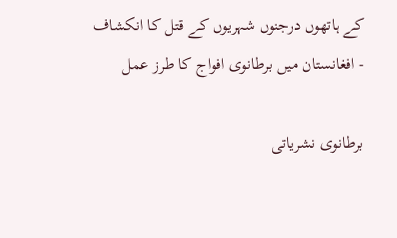کے ہاتھوں درجنوں شہریوں کے قتل کا انکشاف - افغانستان میں برطانوی افواج کا طرز عمل

برطانوی نشریاتی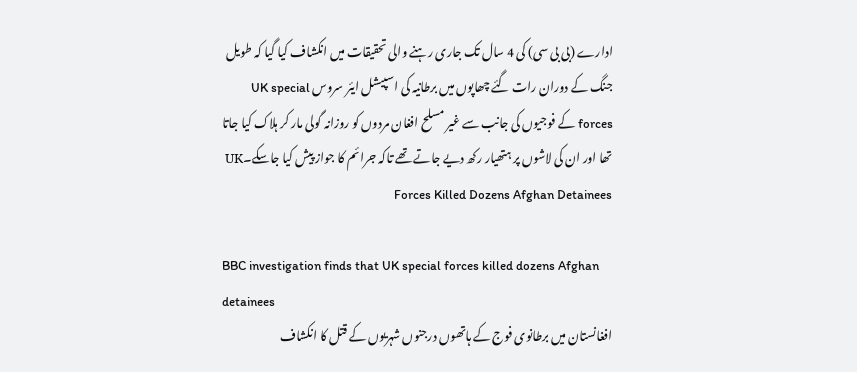ادارے (بی بی سی) کی 4 سال تک جاری رہنے والی تحقیقات میں انکشاف کیا گیا کہ طویل جنگ کے دوران رات گئے چھاپوں میں برطانیہ کی اسپیشل ایئر سروس UK special forces کے فوجیوں کی جانب سے غیر مسلح افغان مردوں کو روزانہ گولی مار کر ہلاک کیا جاتا تھا اور ان کی لاشوں پر ہتھیار رکھ دیے جاتے تھے تاکہ جرائم کا جواز پیش کیا جاسکے۔UK Forces Killed Dozens Afghan Detainees

BBC investigation finds that UK special forces killed dozens Afghan detainees
افغانستان میں برطانوی فوج کے ہاتھوں درجنوں شہریوں کے قتل کا انکشاف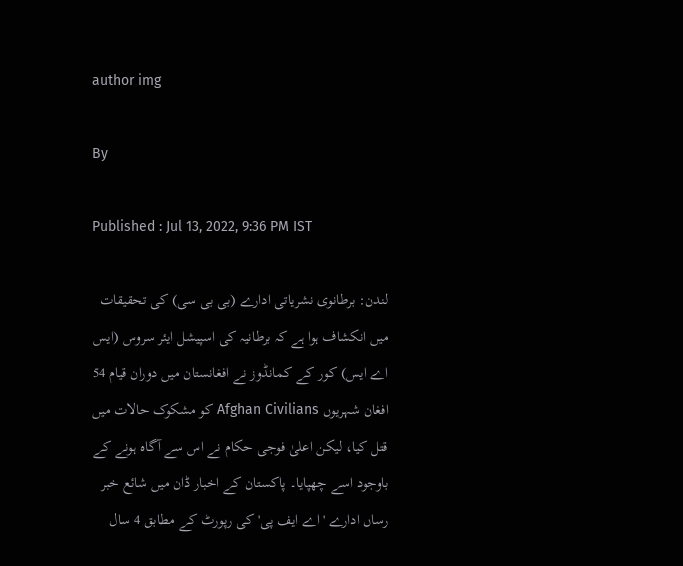author img

By

Published : Jul 13, 2022, 9:36 PM IST

لندن: برطانوی نشریاتی ادارے (بی بی سی) کی تحقیقات میں انکشاف ہوا ہے کہ برطانیہ کی اسپیشل ایئر سروس (ایس اے ایس) کور کے کمانڈوز نے افغانستان میں دوران قیام 54 افغان شہریوں Afghan Civilians کو مشکوک حالات میں قتل کیا، لیکن اعلیٰ فوجی حکام نے اس سے آگاہ ہونے کے باوجود اسے چھپایا۔ پاکستان کے اخبار ڈان میں شائع خبر رساں ادارے 'اے ایف پی' کی رپورٹ کے مطابق 4 سال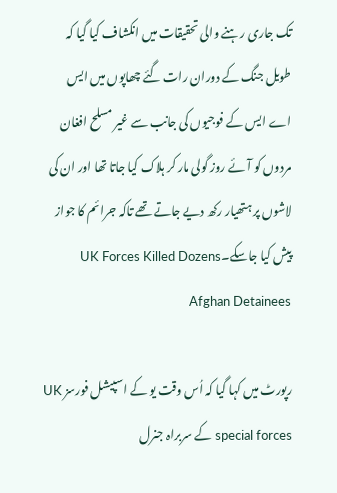تک جاری رہنے والی تحقیقات میں انکشاف کیا گیا کہ طویل جنگ کے دوران رات گئے چھاپوں میں ایس اے ایس کے فوجیوں کی جانب سے غیر مسلح افغان مردوں کو آئے روز گولی مار کر ہلاک کیا جاتا تھا اور ان کی لاشوں پر ہتھیار رکھ دیے جاتے تھے تاکہ جرائم کا جواز پیش کیا جاسکے۔UK Forces Killed Dozens Afghan Detainees

رپورٹ میں کہا گیا کہ اُس وقت یو کے اسپیشل فورسز UK special forces کے سربراہ جنرل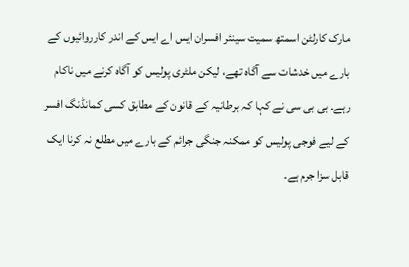مارک کارلٹن اسمتھ سمیت سینئر افسران ایس اے ایس کے اندر کارروائیوں کے بارے میں خدشات سے آگاہ تھے، لیکن ملٹری پولیس کو آگاہ کرنے میں ناکام رہے۔ بی بی سی نے کہا کہ برطانیہ کے قانون کے مطابق کسی کمانڈنگ افسر کے لیے فوجی پولیس کو ممکنہ جنگی جرائم کے بارے میں مطلع نہ کرنا ایک قابل سزا جرم ہے۔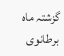گزشتہ ماہ برطانوی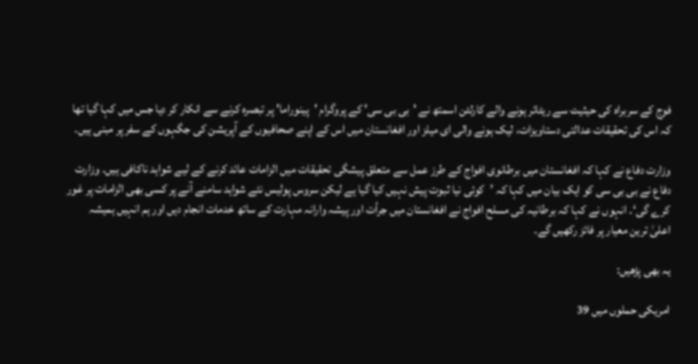فوج کے سربراہ کی حیثیت سے ریٹائر ہونے والے کارلٹن اسمتھ نے 'بی بی سی' کے پروگرام 'پینوراما' پر تبصرہ کرنے سے انکار کر دیا جس میں کہا گیا تھا کہ اس کی تحقیقات عدالتی دستاویزات، لیک ہونے والی ای میلز اور افغانستان میں اس کے اپنے صحافیوں کے آپریشن کی جگہوں کے سفر پر مبنی ہیں۔

وزارت دفاع نے کہا کہ افغانستان میں برطانوی افواج کے طرز عمل سے متعلق پیشگی تحقیقات میں الزامات عائد کرنے کے لیے شواہد ناکافی ہیں۔ وزارت دفاع نے بی بی سی کو ایک بیان میں کہا کہ ’کوئی نیا ثبوت پیش نہیں کیا گیا ہے لیکن سروس پولیس نئے شواہد سامنے آنے پر کسی بھی الزامات پر غور کرے گی‘۔ انہوں نے کہا کہ برطانیہ کی مسلح افواج نے افغانستان میں جرأت اور پیشہ وارانہ مہارت کے ساتھ خدمات انجام دیں اور ہم انہیں ہمیشہ اعلیٰ ترین معیار پر فائز رکھیں گے۔

یہ بھی پڑھیں:

امریکی حملوں میں 39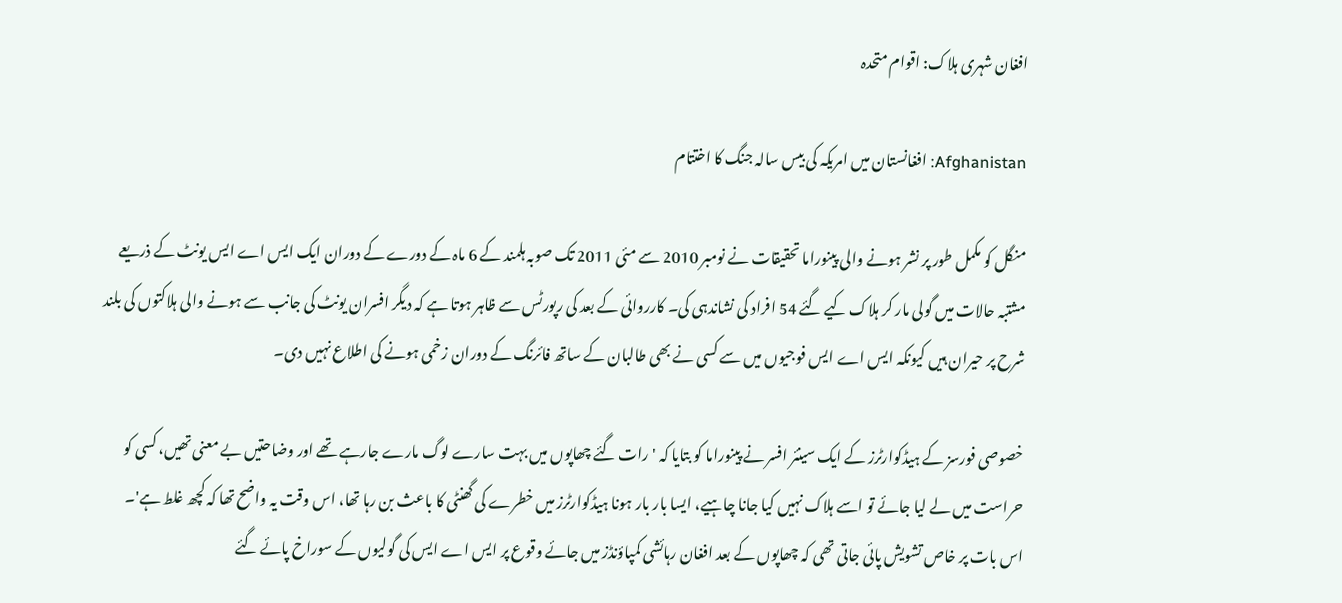افغان شہری ہلاک: اقوام متحدہ

Afghanistan: افغانستان میں امریکہ کی بیس سالہ جنگ کا اختتام

منگل کو مکمل طور پر نشر ہونے والی پینوراما تحقیقات نے نومبر 2010 سے مئی 2011 تک صوبہ ہلمند کے 6 ماہ کے دورے کے دوران ایک ایس اے ایس یونٹ کے ذریعے مشتبہ حالات میں گولی مار کر ہلاک کیے گئے 54 افراد کی نشاندہی کی۔ کارروائی کے بعد کی رپورٹس سے ظاہر ہوتا ہے کہ دیگر افسران یونٹ کی جانب سے ہونے والی ہلاکتوں کی بلند شرح پر حیران ہیں کیونکہ ایس اے ایس فوجیوں میں سے کسی نے بھی طالبان کے ساتھ فائرنگ کے دوران زخمی ہونے کی اطلاع نہیں دی۔

خصوصی فورسز کے ہیڈکوارٹرز کے ایک سینئر افسر نے پینوراما کو بتایا کہ 'رات گئے چھاپوں میں بہت سارے لوگ مارے جارہے تھے اور وضاحتیں بے معنی تھیں، کسی کو حراست میں لے لیا جائے تو اسے ہلاک نہیں کیا جانا چاہیے، ایسا بار بار ہونا ہیڈکوارٹرز میں خطرے کی گھنٹی کا باعث بن رہا تھا، اس وقت یہ واضح تھا کہ کچھ غلط ہے'۔ اس بات پر خاص تشویش پائی جاتی تھی کہ چھاپوں کے بعد افغان رہائشی کمپاؤنڈز میں جائے وقوع پر ایس اے ایس کی گولیوں کے سوراخ پائے گئے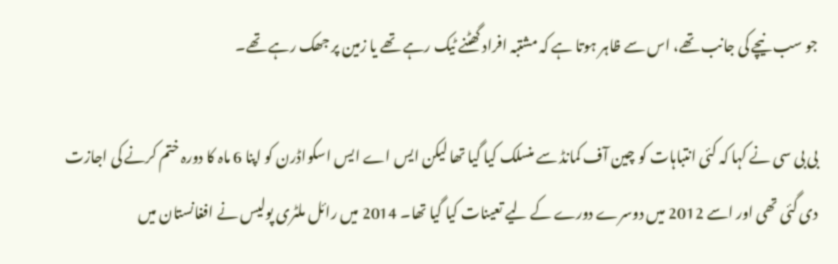جو سب نیچے کی جانب تھے، اس سے ظاہر ہوتا ہے کہ مشتبہ افراد گھٹنے ٹیک رہے تھے یا زمین پر جھک رہے تھے۔

بی بی سی نے کہا کہ کئی انتباہات کو چین آف کمانڈ سے منسلک کیا گیا تھا لیکن ایس اے ایس اسکواڈرن کو اپنا 6 ماہ کا دورہ ختم کرنے کی اجازت دی گئی تھی اور اسے 2012 میں دوسرے دورے کے لیے تعینات کیا گیا تھا۔ 2014 میں رائل ملٹری پولیس نے افغانستان میں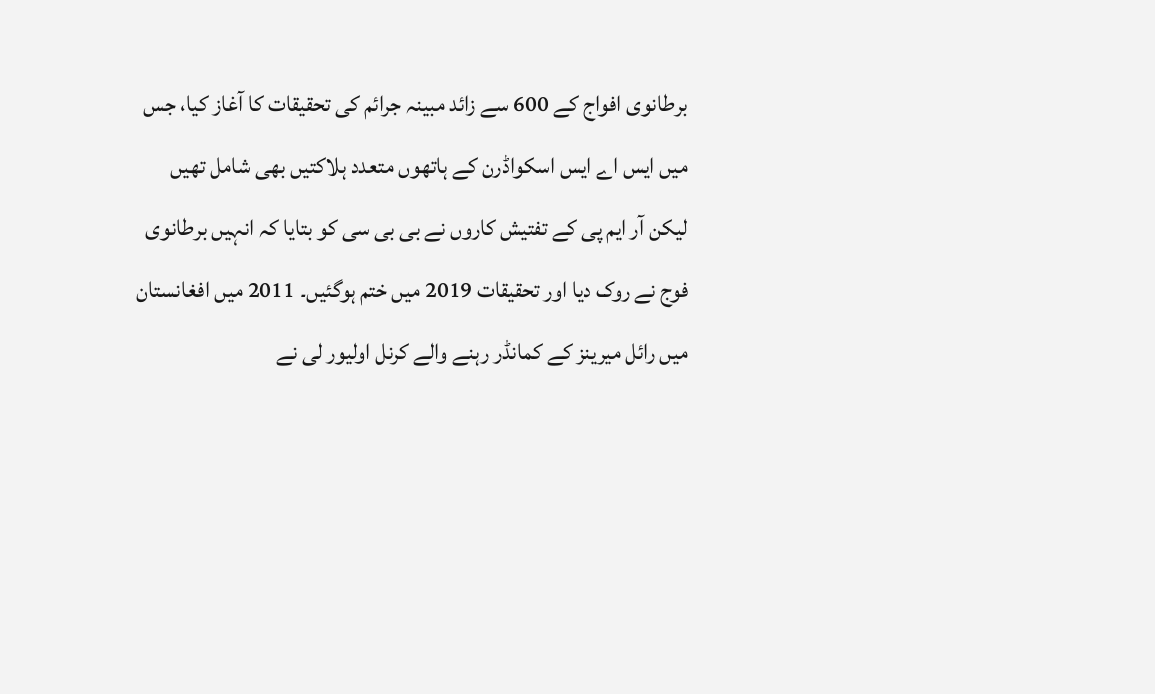برطانوی افواج کے 600 سے زائد مبینہ جرائم کی تحقیقات کا آغاز کیا، جس میں ایس اے ایس اسکواڈرن کے ہاتھوں متعدد ہلاکتیں بھی شامل تھیں لیکن آر ایم پی کے تفتیش کاروں نے بی بی سی کو بتایا کہ انہیں برطانوی فوج نے روک دیا اور تحقیقات 2019 میں ختم ہوگئیں۔ 2011 میں افغانستان میں رائل میرینز کے کمانڈر رہنے والے کرنل اولیور لی نے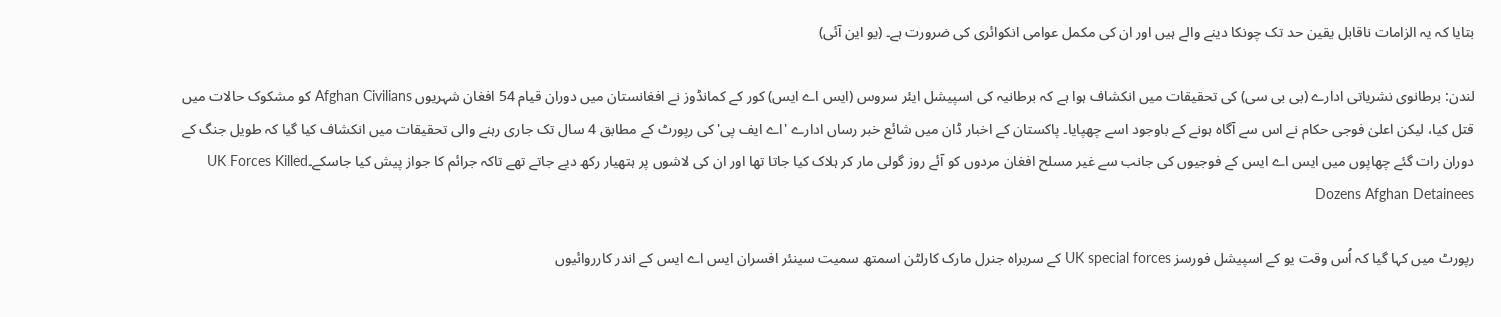بتایا کہ یہ الزامات ناقابل یقین حد تک چونکا دینے والے ہیں اور ان کی مکمل عوامی انکوائری کی ضرورت ہے۔ (یو این آئی)

لندن: برطانوی نشریاتی ادارے (بی بی سی) کی تحقیقات میں انکشاف ہوا ہے کہ برطانیہ کی اسپیشل ایئر سروس (ایس اے ایس) کور کے کمانڈوز نے افغانستان میں دوران قیام 54 افغان شہریوں Afghan Civilians کو مشکوک حالات میں قتل کیا، لیکن اعلیٰ فوجی حکام نے اس سے آگاہ ہونے کے باوجود اسے چھپایا۔ پاکستان کے اخبار ڈان میں شائع خبر رساں ادارے 'اے ایف پی' کی رپورٹ کے مطابق 4 سال تک جاری رہنے والی تحقیقات میں انکشاف کیا گیا کہ طویل جنگ کے دوران رات گئے چھاپوں میں ایس اے ایس کے فوجیوں کی جانب سے غیر مسلح افغان مردوں کو آئے روز گولی مار کر ہلاک کیا جاتا تھا اور ان کی لاشوں پر ہتھیار رکھ دیے جاتے تھے تاکہ جرائم کا جواز پیش کیا جاسکے۔UK Forces Killed Dozens Afghan Detainees

رپورٹ میں کہا گیا کہ اُس وقت یو کے اسپیشل فورسز UK special forces کے سربراہ جنرل مارک کارلٹن اسمتھ سمیت سینئر افسران ایس اے ایس کے اندر کارروائیوں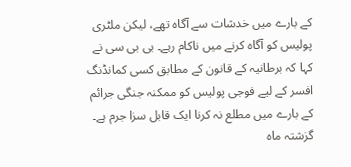کے بارے میں خدشات سے آگاہ تھے، لیکن ملٹری پولیس کو آگاہ کرنے میں ناکام رہے۔ بی بی سی نے کہا کہ برطانیہ کے قانون کے مطابق کسی کمانڈنگ افسر کے لیے فوجی پولیس کو ممکنہ جنگی جرائم کے بارے میں مطلع نہ کرنا ایک قابل سزا جرم ہے۔ گزشتہ ماہ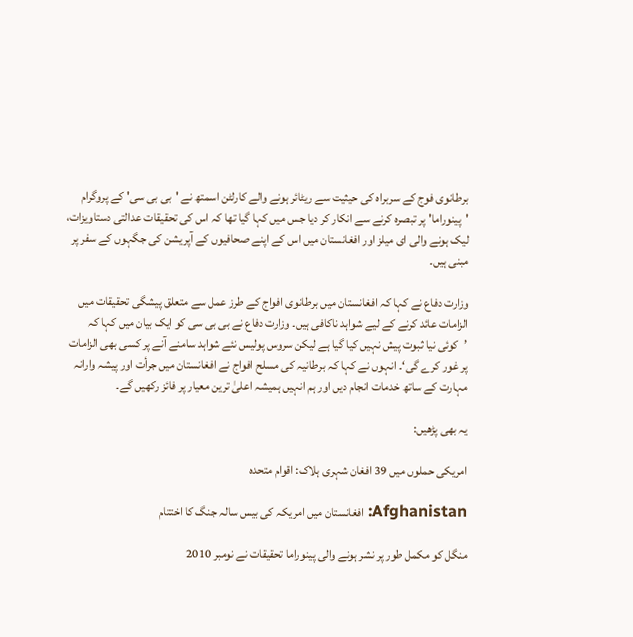برطانوی فوج کے سربراہ کی حیثیت سے ریٹائر ہونے والے کارلٹن اسمتھ نے 'بی بی سی' کے پروگرام 'پینوراما' پر تبصرہ کرنے سے انکار کر دیا جس میں کہا گیا تھا کہ اس کی تحقیقات عدالتی دستاویزات، لیک ہونے والی ای میلز اور افغانستان میں اس کے اپنے صحافیوں کے آپریشن کی جگہوں کے سفر پر مبنی ہیں۔

وزارت دفاع نے کہا کہ افغانستان میں برطانوی افواج کے طرز عمل سے متعلق پیشگی تحقیقات میں الزامات عائد کرنے کے لیے شواہد ناکافی ہیں۔ وزارت دفاع نے بی بی سی کو ایک بیان میں کہا کہ ’کوئی نیا ثبوت پیش نہیں کیا گیا ہے لیکن سروس پولیس نئے شواہد سامنے آنے پر کسی بھی الزامات پر غور کرے گی‘۔ انہوں نے کہا کہ برطانیہ کی مسلح افواج نے افغانستان میں جرأت اور پیشہ وارانہ مہارت کے ساتھ خدمات انجام دیں اور ہم انہیں ہمیشہ اعلیٰ ترین معیار پر فائز رکھیں گے۔

یہ بھی پڑھیں:

امریکی حملوں میں 39 افغان شہری ہلاک: اقوام متحدہ

Afghanistan: افغانستان میں امریکہ کی بیس سالہ جنگ کا اختتام

منگل کو مکمل طور پر نشر ہونے والی پینوراما تحقیقات نے نومبر 2010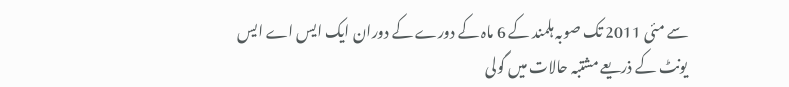سے مئی 2011 تک صوبہ ہلمند کے 6 ماہ کے دورے کے دوران ایک ایس اے ایس یونٹ کے ذریعے مشتبہ حالات میں گولی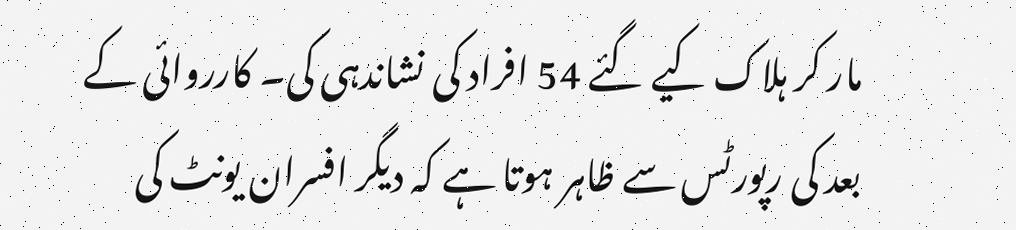مار کر ہلاک کیے گئے 54 افراد کی نشاندہی کی۔ کارروائی کے بعد کی رپورٹس سے ظاہر ہوتا ہے کہ دیگر افسران یونٹ کی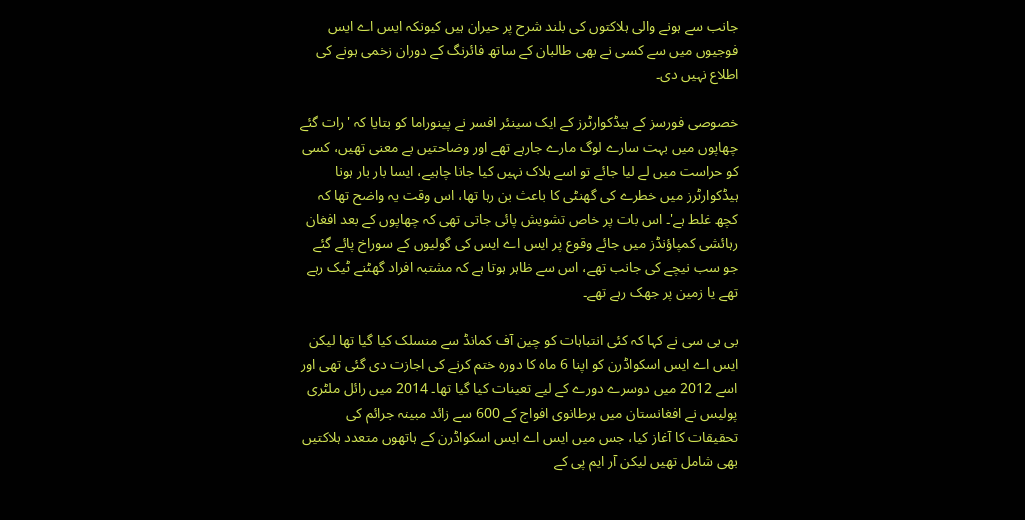جانب سے ہونے والی ہلاکتوں کی بلند شرح پر حیران ہیں کیونکہ ایس اے ایس فوجیوں میں سے کسی نے بھی طالبان کے ساتھ فائرنگ کے دوران زخمی ہونے کی اطلاع نہیں دی۔

خصوصی فورسز کے ہیڈکوارٹرز کے ایک سینئر افسر نے پینوراما کو بتایا کہ 'رات گئے چھاپوں میں بہت سارے لوگ مارے جارہے تھے اور وضاحتیں بے معنی تھیں، کسی کو حراست میں لے لیا جائے تو اسے ہلاک نہیں کیا جانا چاہیے، ایسا بار بار ہونا ہیڈکوارٹرز میں خطرے کی گھنٹی کا باعث بن رہا تھا، اس وقت یہ واضح تھا کہ کچھ غلط ہے'۔ اس بات پر خاص تشویش پائی جاتی تھی کہ چھاپوں کے بعد افغان رہائشی کمپاؤنڈز میں جائے وقوع پر ایس اے ایس کی گولیوں کے سوراخ پائے گئے جو سب نیچے کی جانب تھے، اس سے ظاہر ہوتا ہے کہ مشتبہ افراد گھٹنے ٹیک رہے تھے یا زمین پر جھک رہے تھے۔

بی بی سی نے کہا کہ کئی انتباہات کو چین آف کمانڈ سے منسلک کیا گیا تھا لیکن ایس اے ایس اسکواڈرن کو اپنا 6 ماہ کا دورہ ختم کرنے کی اجازت دی گئی تھی اور اسے 2012 میں دوسرے دورے کے لیے تعینات کیا گیا تھا۔ 2014 میں رائل ملٹری پولیس نے افغانستان میں برطانوی افواج کے 600 سے زائد مبینہ جرائم کی تحقیقات کا آغاز کیا، جس میں ایس اے ایس اسکواڈرن کے ہاتھوں متعدد ہلاکتیں بھی شامل تھیں لیکن آر ایم پی کے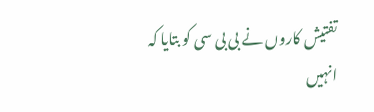تفتیش کاروں نے بی بی سی کو بتایا کہ انہیں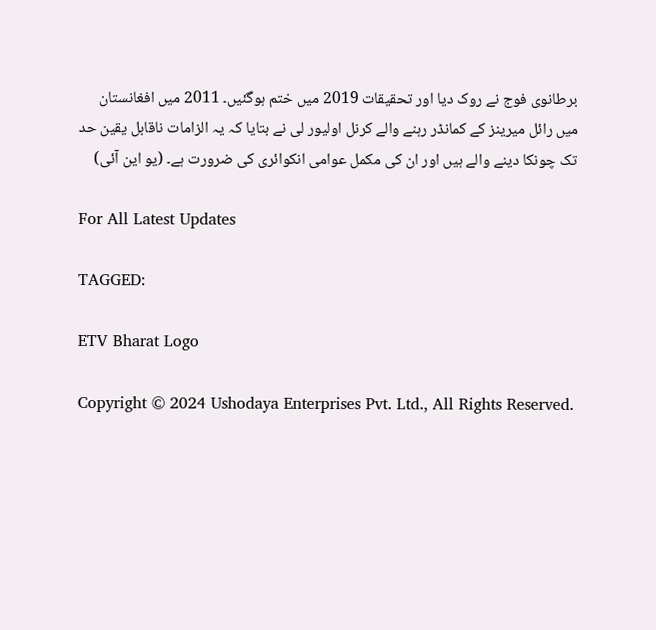برطانوی فوج نے روک دیا اور تحقیقات 2019 میں ختم ہوگئیں۔ 2011 میں افغانستان میں رائل میرینز کے کمانڈر رہنے والے کرنل اولیور لی نے بتایا کہ یہ الزامات ناقابل یقین حد تک چونکا دینے والے ہیں اور ان کی مکمل عوامی انکوائری کی ضرورت ہے۔ (یو این آئی)

For All Latest Updates

TAGGED:

ETV Bharat Logo

Copyright © 2024 Ushodaya Enterprises Pvt. Ltd., All Rights Reserved.